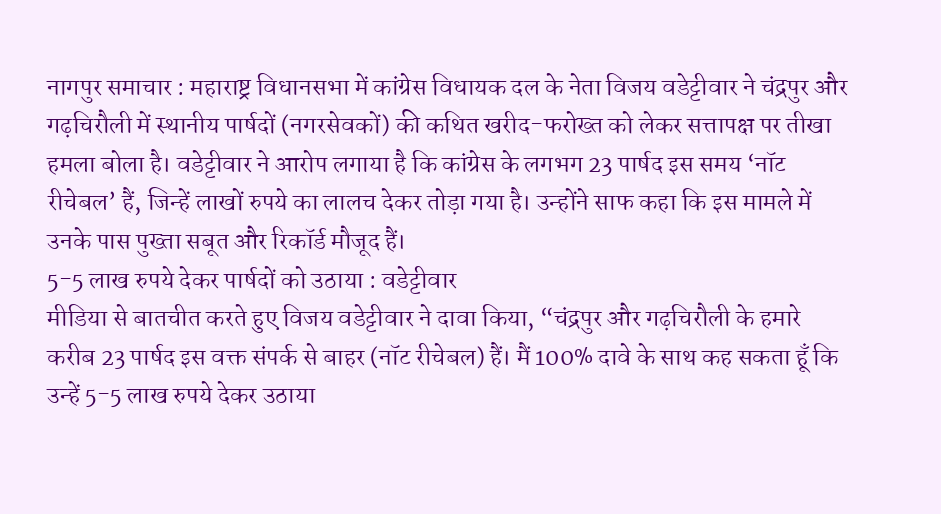नागपुर समाचार : महाराष्ट्र विधानसभा में कांग्रेस विधायक दल के नेता विजय वडेट्टीवार ने चंद्रपुर और गढ़चिरौली में स्थानीय पार्षदों (नगरसेवकों) की कथित खरीद-फरोख्त को लेकर सत्तापक्ष पर तीखा हमला बोला है। वडेट्टीवार ने आरोप लगाया है कि कांग्रेस के लगभग 23 पार्षद इस समय ‘नॉट रीचेबल’ हैं, जिन्हें लाखों रुपये का लालच देकर तोड़ा गया है। उन्होंने साफ कहा कि इस मामले में उनके पास पुख्ता सबूत और रिकॉर्ड मौजूद हैं।
5-5 लाख रुपये देकर पार्षदों को उठाया : वडेट्टीवार
मीडिया से बातचीत करते हुए विजय वडेट्टीवार ने दावा किया, “चंद्रपुर और गढ़चिरौली के हमारे करीब 23 पार्षद इस वक्त संपर्क से बाहर (नॉट रीचेबल) हैं। मैं 100% दावे के साथ कह सकता हूँ कि उन्हें 5-5 लाख रुपये देकर उठाया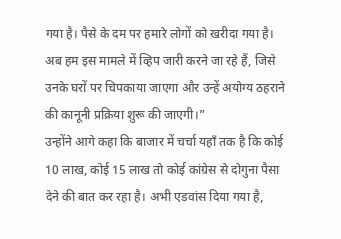गया है। पैसे के दम पर हमारे लोगों को खरीदा गया है। अब हम इस मामले में व्हिप जारी करने जा रहे हैं, जिसे उनके घरों पर चिपकाया जाएगा और उन्हें अयोग्य ठहराने की कानूनी प्रक्रिया शुरू की जाएगी।”
उन्होंने आगे कहा कि बाजार में चर्चा यहाँ तक है कि कोई 10 लाख, कोई 15 लाख तो कोई कांग्रेस से दोगुना पैसा देने की बात कर रहा है। अभी एडवांस दिया गया है,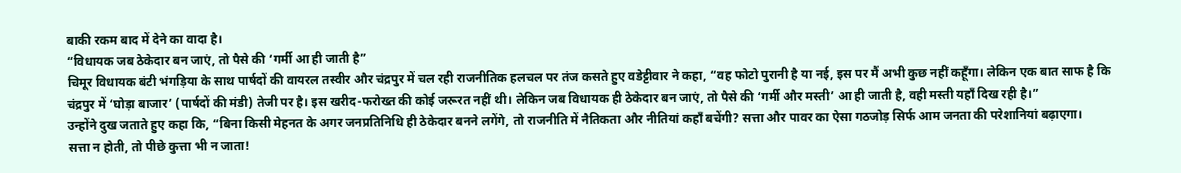बाकी रकम बाद में देने का वादा है।
“विधायक जब ठेकेदार बन जाएं, तो पैसे की ‘गर्मी आ ही जाती है”
चिमूर विधायक बंटी भंगड़िया के साथ पार्षदों की वायरल तस्वीर और चंद्रपुर में चल रही राजनीतिक हलचल पर तंज कसते हुए वडेट्टीवार ने कहा, “वह फोटो पुरानी है या नई, इस पर मैं अभी कुछ नहीं कहूँगा। लेकिन एक बात साफ है कि चंद्रपुर में ‘घोड़ा बाजार’ (पार्षदों की मंडी) तेजी पर है। इस खरीद-फरोख्त की कोई जरूरत नहीं थी। लेकिन जब विधायक ही ठेकेदार बन जाएं, तो पैसे की ‘गर्मी और मस्ती’ आ ही जाती है, वही मस्ती यहाँ दिख रही है।”
उन्होंने दुख जताते हुए कहा कि, “बिना किसी मेहनत के अगर जनप्रतिनिधि ही ठेकेदार बनने लगेंगे, तो राजनीति में नैतिकता और नीतियां कहाँ बचेंगी? सत्ता और पावर का ऐसा गठजोड़ सिर्फ आम जनता की परेशानियां बढ़ाएगा।
सत्ता न होती, तो पीछे कुत्ता भी न जाता!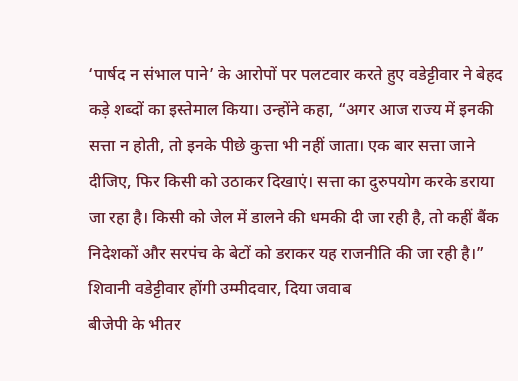‘पार्षद न संभाल पाने’ के आरोपों पर पलटवार करते हुए वडेट्टीवार ने बेहद कड़े शब्दों का इस्तेमाल किया। उन्होंने कहा, “अगर आज राज्य में इनकी सत्ता न होती, तो इनके पीछे कुत्ता भी नहीं जाता। एक बार सत्ता जाने दीजिए, फिर किसी को उठाकर दिखाएं। सत्ता का दुरुपयोग करके डराया जा रहा है। किसी को जेल में डालने की धमकी दी जा रही है, तो कहीं बैंक निदेशकों और सरपंच के बेटों को डराकर यह राजनीति की जा रही है।”
शिवानी वडेट्टीवार होंगी उम्मीदवार, दिया जवाब
बीजेपी के भीतर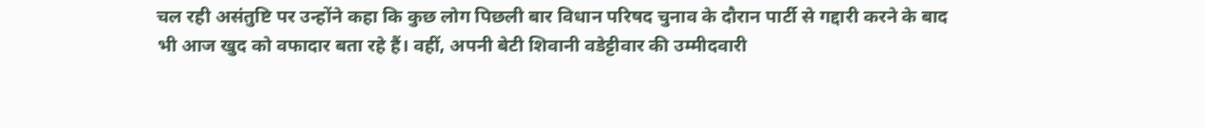चल रही असंतुष्टि पर उन्होंने कहा कि कुछ लोग पिछली बार विधान परिषद चुनाव के दौरान पार्टी से गद्दारी करने के बाद भी आज खुद को वफादार बता रहे हैं। वहीं, अपनी बेटी शिवानी वडेट्टीवार की उम्मीदवारी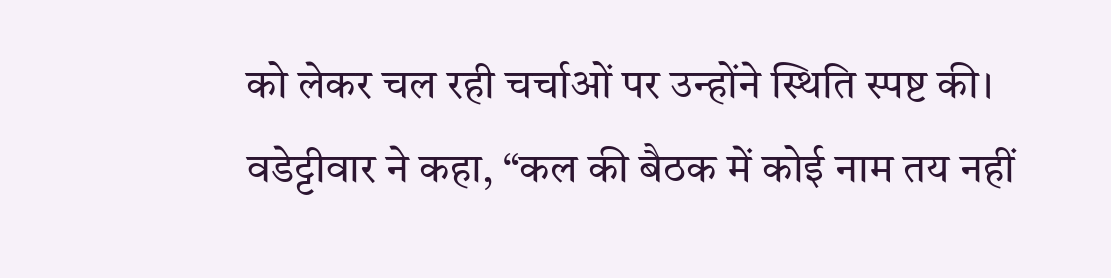को लेकर चल रही चर्चाओं पर उन्होंने स्थिति स्पष्ट की।
वडेट्टीवार ने कहा, “कल की बैठक में कोई नाम तय नहीं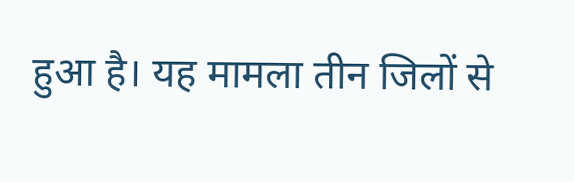हुआ है। यह मामला तीन जिलों से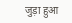जुड़ा हुआ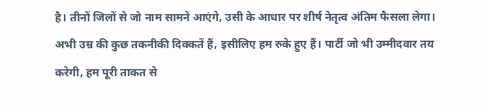है। तीनों जिलों से जो नाम सामने आएंगे, उसी के आधार पर शीर्ष नेतृत्व अंतिम फैसला लेगा। अभी उम्र की कुछ तकनीकी दिक्कतें हैं, इसीलिए हम रुके हुए हैं। पार्टी जो भी उम्मीदवार तय करेगी, हम पूरी ताकत से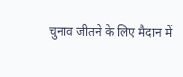चुनाव जीतने के लिए मैदान में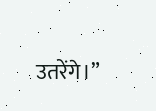उतरेंगे।”